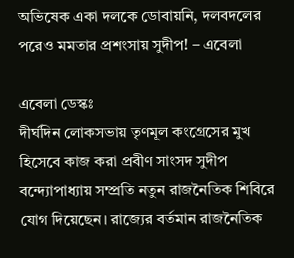অভিষেক একা দলকে ডোবায়নি, দলবদলের পরেও মমতার প্রশংসায় সুদীপ! – এবেলা

এবেলা ডেস্কঃ
দীর্ঘদিন লোকসভায় তৃণমূল কংগ্রেসের মুখ হিসেবে কাজ করা প্রবীণ সাংসদ সুদীপ বন্দ্যোপাধ্যায় সম্প্রতি নতুন রাজনৈতিক শিবিরে যোগ দিয়েছেন। রাজ্যের বর্তমান রাজনৈতিক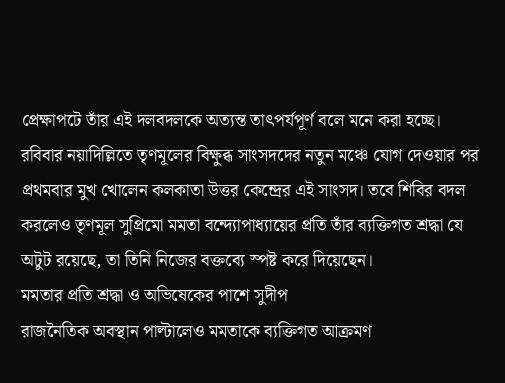প্রেক্ষাপটে তাঁর এই দলবদলকে অত্যন্ত তাৎপর্যপূর্ণ বলে মনে করা হচ্ছে। রবিবার নয়াদিল্লিতে তৃণমূলের বিক্ষুব্ধ সাংসদদের নতুন মঞ্চে যোগ দেওয়ার পর প্রথমবার মুখ খোলেন কলকাতা উত্তর কেন্দ্রের এই সাংসদ। তবে শিবির বদল করলেও তৃণমূল সুপ্রিমো মমতা বন্দ্যোপাধ্যায়ের প্রতি তাঁর ব্যক্তিগত শ্রদ্ধা যে অটুট রয়েছে, তা তিনি নিজের বক্তব্যে স্পষ্ট করে দিয়েছেন।
মমতার প্রতি শ্রদ্ধা ও অভিষেকের পাশে সুদীপ
রাজনৈতিক অবস্থান পাল্টালেও মমতাকে ব্যক্তিগত আক্রমণ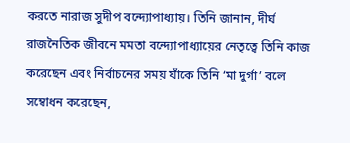করতে নারাজ সুদীপ বন্দ্যোপাধ্যায়। তিনি জানান, দীর্ঘ রাজনৈতিক জীবনে মমতা বন্দ্যোপাধ্যায়ের নেতৃত্বে তিনি কাজ করেছেন এবং নির্বাচনের সময় যাঁকে তিনি ‘মা দুর্গা’ বলে সম্বোধন করেছেন,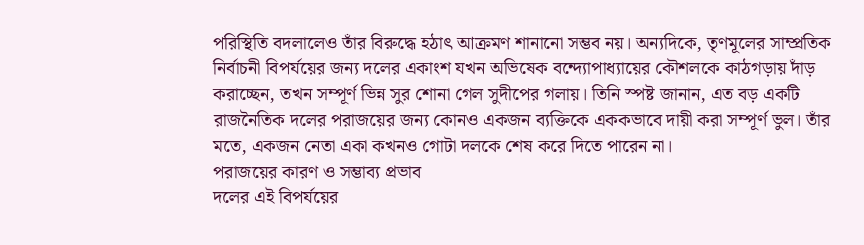পরিস্থিতি বদলালেও তাঁর বিরুদ্ধে হঠাৎ আক্রমণ শানানো সম্ভব নয়। অন্যদিকে, তৃণমূলের সাম্প্রতিক নির্বাচনী বিপর্যয়ের জন্য দলের একাংশ যখন অভিষেক বন্দ্যোপাধ্যায়ের কৌশলকে কাঠগড়ায় দাঁড় করাচ্ছেন, তখন সম্পূর্ণ ভিন্ন সুর শোনা গেল সুদীপের গলায়। তিনি স্পষ্ট জানান, এত বড় একটি রাজনৈতিক দলের পরাজয়ের জন্য কোনও একজন ব্যক্তিকে এককভাবে দায়ী করা সম্পূর্ণ ভুল। তাঁর মতে, একজন নেতা একা কখনও গোটা দলকে শেষ করে দিতে পারেন না।
পরাজয়ের কারণ ও সম্ভাব্য প্রভাব
দলের এই বিপর্যয়ের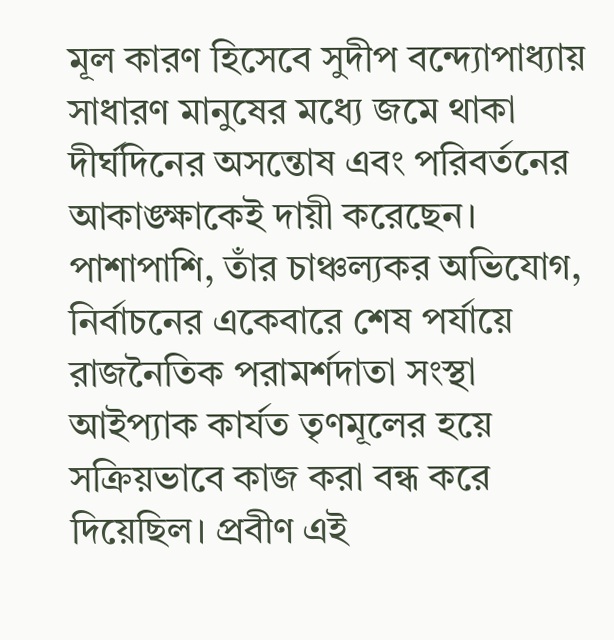মূল কারণ হিসেবে সুদীপ বন্দ্যোপাধ্যায় সাধারণ মানুষের মধ্যে জমে থাকা দীর্ঘদিনের অসন্তোষ এবং পরিবর্তনের আকাঙ্ক্ষাকেই দায়ী করেছেন। পাশাপাশি, তাঁর চাঞ্চল্যকর অভিযোগ, নির্বাচনের একেবারে শেষ পর্যায়ে রাজনৈতিক পরামর্শদাতা সংস্থা আইপ্যাক কার্যত তৃণমূলের হয়ে সক্রিয়ভাবে কাজ করা বন্ধ করে দিয়েছিল। প্রবীণ এই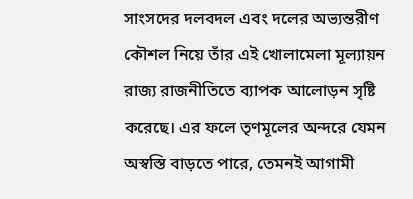সাংসদের দলবদল এবং দলের অভ্যন্তরীণ কৌশল নিয়ে তাঁর এই খোলামেলা মূল্যায়ন রাজ্য রাজনীতিতে ব্যাপক আলোড়ন সৃষ্টি করেছে। এর ফলে তৃণমূলের অন্দরে যেমন অস্বস্তি বাড়তে পারে, তেমনই আগামী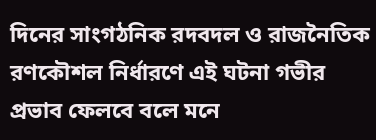দিনের সাংগঠনিক রদবদল ও রাজনৈতিক রণকৌশল নির্ধারণে এই ঘটনা গভীর প্রভাব ফেলবে বলে মনে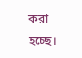করা হচ্ছে।